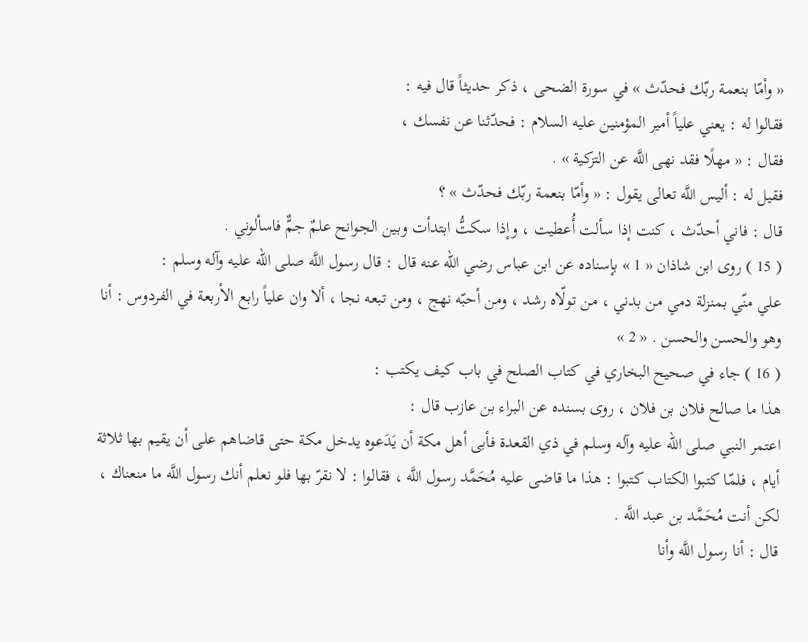« وأمّا بنعمة ربّك فحدّث » في سورة الضحى ، ذكر حديثاً قال فيه :
فقالوا له : يعني علياً أمير المؤمنين عليه السلام : فحدّثنا عن نفسك ،
فقال : « مهلًا فقد نهى اللَّه عن التزكية » .
فقيل له : أليس اللَّه تعالى يقول : « وأمّا بنعمة ربّك فحدّث » ؟
قال : فاني أحدّث ، كنت إذا سألت أُعطيت ، وإذا سكتُّ ابتدأت وبين الجوانح علمٌ جمٌّ فاسألوني .
( 15 ) روى ابن شاذان « 1 » بإسناده عن ابن عباس رضي الله عنه قال : قال رسول اللَّه صلى الله عليه وآله وسلم :
علي منّي بمنزلة دمي من بدني ، من تولّاه رشد ، ومن أحبّه نهج ، ومن تبعه نجا ، ألا وان علياً رابع الأربعة في الفردوس : أنا وهو والحسن والحسن . « 2 »
( 16 ) جاء في صحيح البخاري في كتاب الصلح في باب كيف يكتب :
هذا ما صالح فلان بن فلان ، روى بسنده عن البراء بن عازب قال :
اعتمر النبي صلى الله عليه وآله وسلم في ذي القعدة فأبى أهل مكة أن يَدَعوه يدخل مكة حتى قاضاهم على أن يقيم بها ثلاثة أيام ، فلمّا كتبوا الكتاب كتبوا : هذا ما قاضى عليه مُحَمَّد رسول اللَّه ، فقالوا : لا نقرّ بها فلو نعلم أنك رسول اللَّه ما منعناك ، لكن أنت مُحَمَّد بن عبد اللَّه .
قال : أنا رسول اللَّه وأنا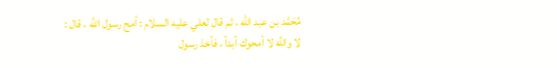مُحَمَّد بن عبد اللَّه ، ثم قال لعلي عليه السلام : أمح رسول اللَّه ، قال : لا واللَّه لا أمحوك أبداً ، فأخذ رسول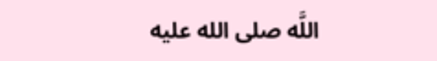اللَّه صلى الله عليه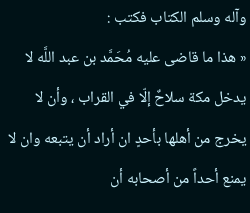وآله وسلم الكتاب فكتب :
« هذا ما قاضى عليه مُحَمَّد بن عبد اللَّه لا يدخل مكة سلاحٌ إلّا في القراب ، وأن لا يخرج من أهلها بأحدٍ ان أراد أن يتبعه وان لا يمنع أحداً من أصحابه أن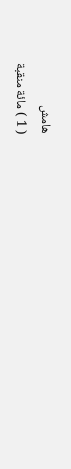هامش
( 1 ) مائة منقبة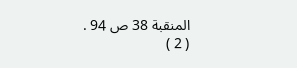المنقبة 38 ص 94 .
( 2 )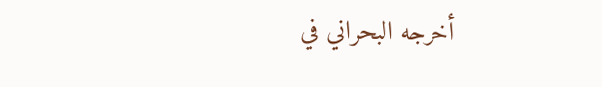أخرجه البحراني في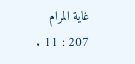غاية المرام 207 : 11 .